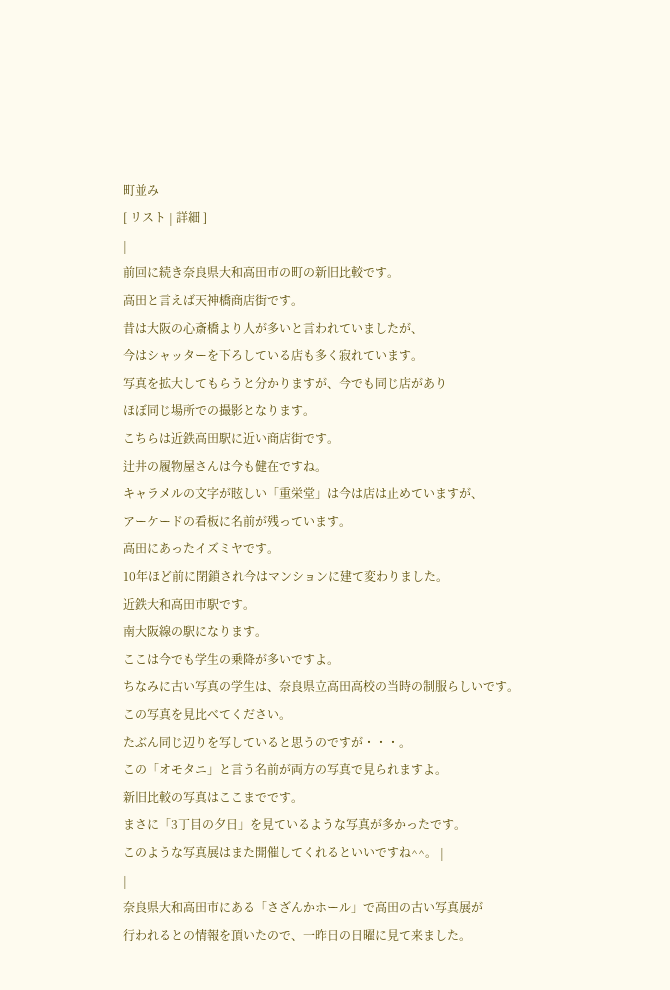町並み
[ リスト | 詳細 ]
|
前回に続き奈良県大和高田市の町の新旧比較です。
高田と言えば天神橋商店街です。
昔は大阪の心斎橋より人が多いと言われていましたが、
今はシャッターを下ろしている店も多く寂れています。
写真を拡大してもらうと分かりますが、今でも同じ店があり
ほぼ同じ場所での撮影となります。
こちらは近鉄高田駅に近い商店街です。
辻井の履物屋さんは今も健在ですね。
キャラメルの文字が眩しい「重栄堂」は今は店は止めていますが、
アーケードの看板に名前が残っています。
高田にあったイズミヤです。
10年ほど前に閉鎖され今はマンションに建て変わりました。
近鉄大和高田市駅です。
南大阪線の駅になります。
ここは今でも学生の乗降が多いですよ。
ちなみに古い写真の学生は、奈良県立高田高校の当時の制服らしいです。
この写真を見比べてください。
たぶん同じ辺りを写していると思うのですが・・・。
この「オモタニ」と言う名前が両方の写真で見られますよ。
新旧比較の写真はここまでです。
まさに「3丁目の夕日」を見ているような写真が多かったです。
このような写真展はまた開催してくれるといいですね^^。 |
|
奈良県大和高田市にある「さざんかホール」で高田の古い写真展が
行われるとの情報を頂いたので、一昨日の日曜に見て来ました。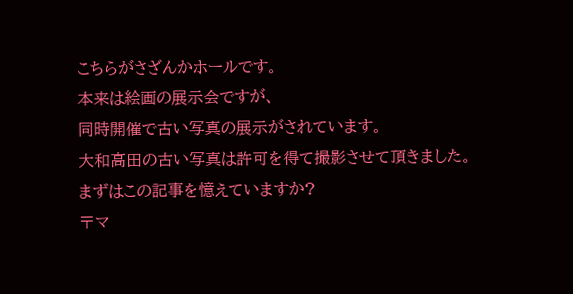こちらがさざんかホールです。
本来は絵画の展示会ですが、
同時開催で古い写真の展示がされています。
大和高田の古い写真は許可を得て撮影させて頂きました。
まずはこの記事を憶えていますか?
〒マ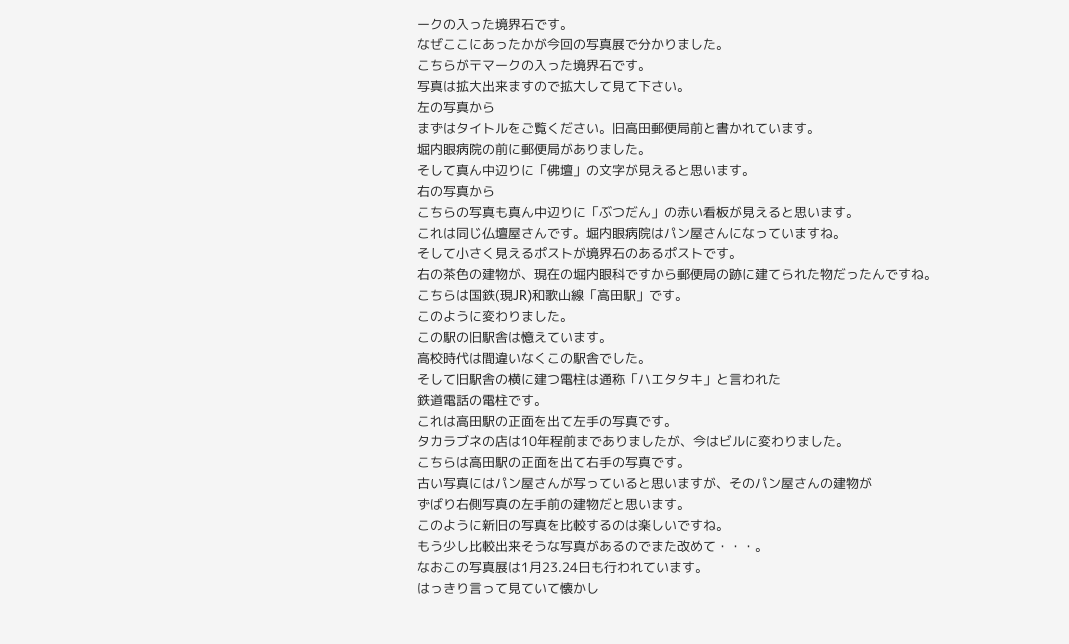ークの入った境界石です。
なぜここにあったかが今回の写真展で分かりました。
こちらが〒マークの入った境界石です。
写真は拡大出来ますので拡大して見て下さい。
左の写真から
まずはタイトルをご覧ください。旧高田郵便局前と書かれています。
堀内眼病院の前に郵便局がありました。
そして真ん中辺りに「佛壇」の文字が見えると思います。
右の写真から
こちらの写真も真ん中辺りに「ぶつだん」の赤い看板が見えると思います。
これは同じ仏壇屋さんです。堀内眼病院はパン屋さんになっていますね。
そして小さく見えるポストが境界石のあるポストです。
右の茶色の建物が、現在の堀内眼科ですから郵便局の跡に建てられた物だったんですね。
こちらは国鉄(現JR)和歌山線「高田駅」です。
このように変わりました。
この駅の旧駅舎は憶えています。
高校時代は間違いなくこの駅舎でした。
そして旧駅舎の横に建つ電柱は通称「ハエタタキ」と言われた
鉄道電話の電柱です。
これは高田駅の正面を出て左手の写真です。
タカラブネの店は10年程前までありましたが、今はビルに変わりました。
こちらは高田駅の正面を出て右手の写真です。
古い写真にはパン屋さんが写っていると思いますが、そのパン屋さんの建物が
ずばり右側写真の左手前の建物だと思います。
このように新旧の写真を比較するのは楽しいですね。
もう少し比較出来そうな写真があるのでまた改めて・・・。
なおこの写真展は1月23.24日も行われています。
はっきり言って見ていて懐かし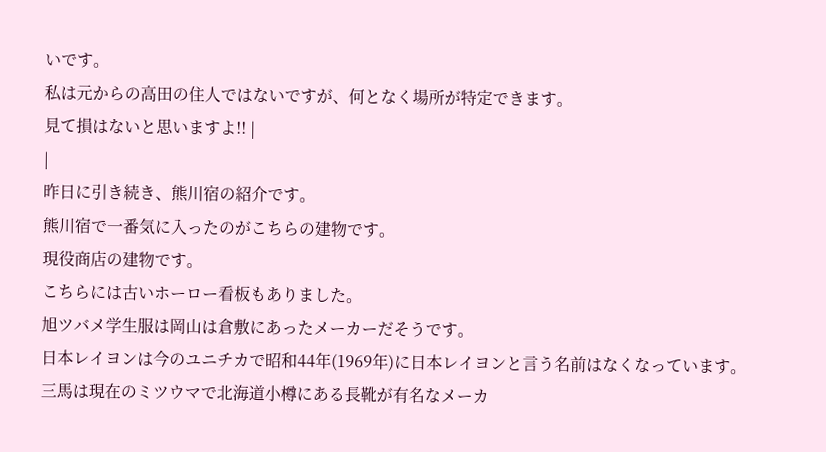いです。
私は元からの高田の住人ではないですが、何となく場所が特定できます。
見て損はないと思いますよ!! |
|
昨日に引き続き、熊川宿の紹介です。
熊川宿で一番気に入ったのがこちらの建物です。
現役商店の建物です。
こちらには古いホーロー看板もありました。
旭ツバメ学生服は岡山は倉敷にあったメーカーだそうです。
日本レイヨンは今のユニチカで昭和44年(1969年)に日本レイヨンと言う名前はなくなっています。
三馬は現在のミツウマで北海道小樽にある長靴が有名なメーカ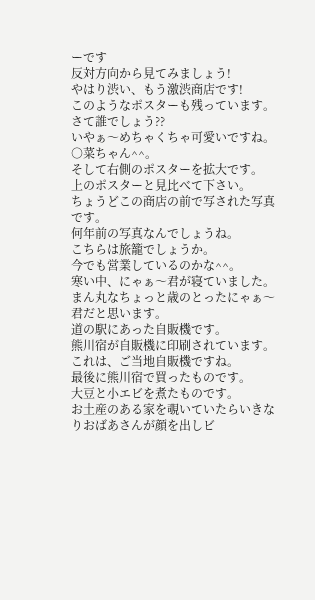ーです
反対方向から見てみましょう!
やはり渋い、もう激渋商店です!
このようなポスターも残っています。
さて誰でしょう??
いやぁ〜めちゃくちゃ可愛いですね。
○菜ちゃん^^。
そして右側のポスターを拡大です。
上のポスターと見比べて下さい。
ちょうどこの商店の前で写された写真です。
何年前の写真なんでしょうね。
こちらは旅籠でしょうか。
今でも営業しているのかな^^。
寒い中、にゃぁ〜君が寝ていました。
まん丸なちょっと歳のとったにゃぁ〜君だと思います。
道の駅にあった自販機です。
熊川宿が自販機に印刷されています。
これは、ご当地自販機ですね。
最後に熊川宿で買ったものです。
大豆と小エビを煮たものです。
お土産のある家を覗いていたらいきなりおばあさんが顔を出しビ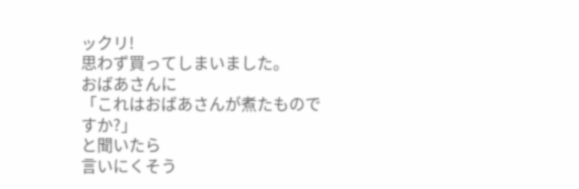ックリ!
思わず買ってしまいました。
おばあさんに
「これはおばあさんが煮たものですか?」
と聞いたら
言いにくそう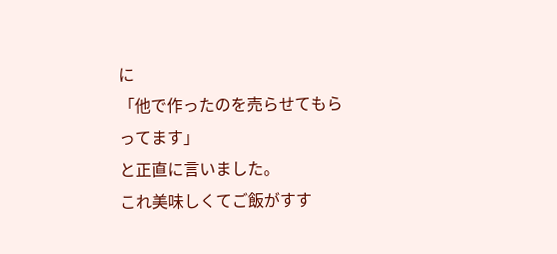に
「他で作ったのを売らせてもらってます」
と正直に言いました。
これ美味しくてご飯がすす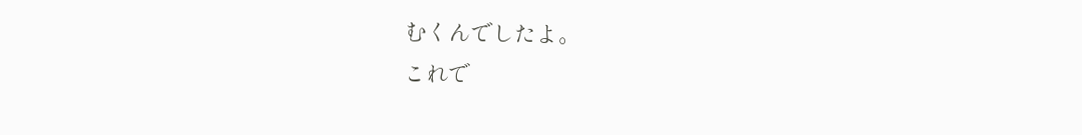むくんでしたよ。
これで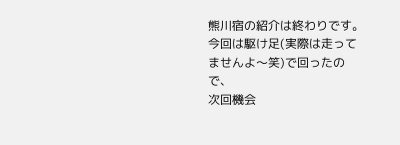熊川宿の紹介は終わりです。
今回は駆け足(実際は走ってませんよ〜笑)で回ったので、
次回機会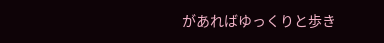があればゆっくりと歩き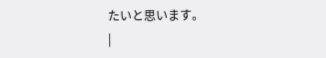たいと思います。
|